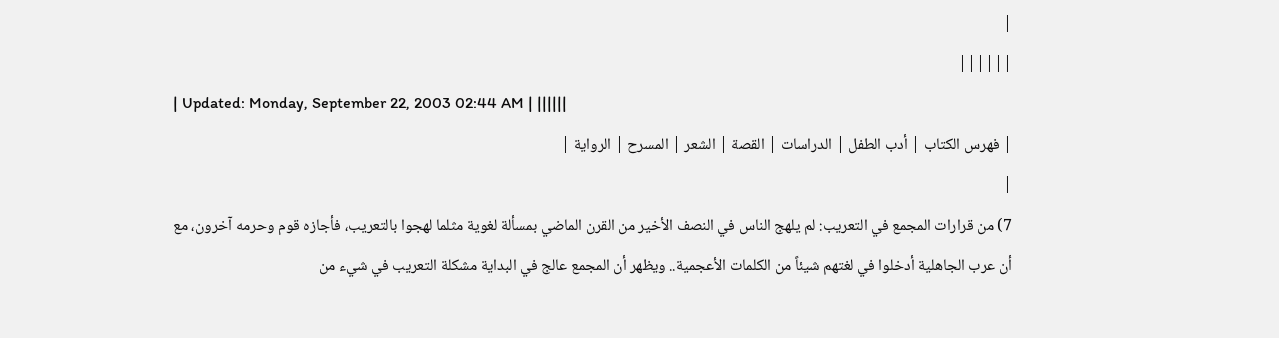|
||||||
| Updated: Monday, September 22, 2003 02:44 AM | ||||||
| فهرس الكتاب | أدب الطفل | الدراسات | القصة | الشعر | المسرح | الرواية |
|
7) من قرارات المجمع في التعريب: لم يلهج الناس في النصف الأخير من القرن الماضي بمسألة لغوية مثلما لهجوا بالتعريب، فأجازه قوم وحرمه آخرون، مع أن عرب الجاهلية أدخلوا في لغتهم شيئاً من الكلمات الأعجمية.. ويظهر أن المجمع عالج في البداية مشكلة التعريب في شيء من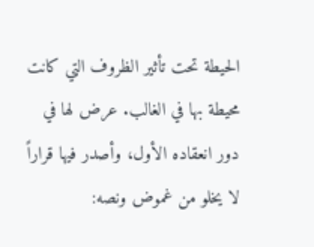الحيطة تحت تأثير الظروف التي كانت محيطة بها في الغالب. عرض لها في دور انعقاده الأول، وأصدر فيها قراراً لا يخلو من غموض ونصه: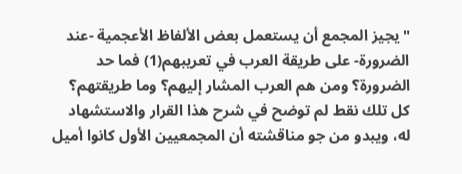"يجيز المجمع أن يستعمل بعض الألفاظ الأعجمية -عند الضرورة- على طريقة العرب في تعريبهم(1) فما حد الضرورة؟ ومن هم العرب المشار إليهم؟ وما طريقتهم؟ كل تلك نقط لم توضح في شرح هذا القرار والاستشهاد له، ويبدو من جو مناقشته أن المجمعيين الأول كانوا أميل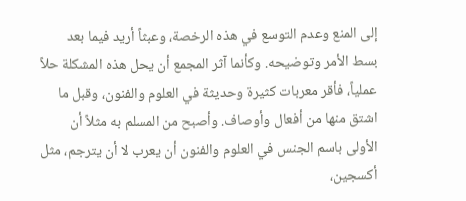إلى المنع وعدم التوسع في هذه الرخصة، وعبثاً أريد فيما بعد بسط الأمر وتوضيحه. وكأنما آثر المجمع أن يحل هذه المشكلة حلاً عملياً، فأقر معربات كثيرة وحديثة في العلوم والفنون، وقبل ما اشتق منها من أفعال وأوصاف. وأصبح من المسلم به مثلاً أن الأولى باسم الجنس في العلوم والفنون أن يعرب لا أن يترجم، مثل أكسجين،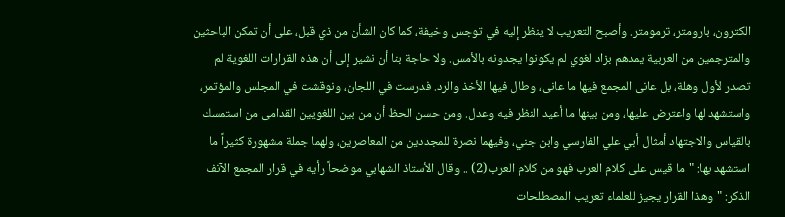الكترون، بارومتر، ترمومتر. وأصبح التعريب لا ينظر إليه في توجس وخيفة، كما كان الشأن من ذي قبل، على أن تمكن الباحثين والمترجمين من العربية يمدهم بزاد لغوي لم يكونوا يجدونه بالأمس. ولا حاجة بنا أن نشير إلى أن هذه القرارات اللغوية لم تصدر لأول وهلة، بل عانى المجمع فيها ما عانى، وطال فيها الأخذ والرد. فدرست في اللجان، ونوقشت في المجلس والمؤتمر، واستشهد لها واعترض عليها، ومن بينها ما أعيد النظر فيه وعدل. ومن حسن الحظ أن من بين اللغويين القدامى من استمسك بالقياس والاجتهاد أمثال أبي علي الفارسي وابن جني، وفيهما نصرة للمجددين من المعاصرين، ولهما جملة مشهورة كثيراً ما استشهد بها: "ما قيس على كلام العرب فهو من كلام العرب(2) .. وقال الأستاذ الشهابي موضحاً رأيه في قرار المجمع الآنف الذكر: "وهذا القرار يجيز للعلماء تعريب المصطلحات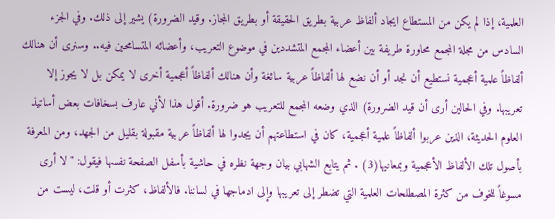العلمية، إذا لم يكن من المستطاع ايجاد ألفاظ عربية بطريق الحقيقة أو بطريق المجاز. وقيد الضرورة) يشير إلى ذلك. وفي الجزء السادس من مجلة المجمع محاورة طريفة بين أعضاء المجمع المتشددين في موضوع التعريب، وأعضائه المتسامحين فيه.. وسنرى أن هنالك ألفاظاً علمية أعجمية نستطيع أن نجد أو أن نضع لها ألفاظاً عربية سائغة وأن هنالك ألفاظاً أعجمية أخرى لا يمكن بل لا يجوز إلا تعريبها. وفي الحالين أرى أن قيد الضرورة) الذي وضعه المجمع للتعريب هو ضرورة. أقول هذا لأني عارف بسخافات بعض أساتيذ العلوم الحديثة، الذين عربوا ألفاظاً علمية أعجمية، كان في استطاعتهم أن يجدوا لها ألفاظاً عربية مقبولة بقليل من الجهد، ومن المعرفة بأصول تلك الألفاظ الأعجمية وبمعانيها(3) . ثم يتابع الشهابي بيان وجهة نظره في حاشية بأسفل الصفحة نفسها فيقول: "لا أرى مسوغاً للخوف من كثرة المصطلحات العلمية التي تضطر إلى تعريبها وإلى ادماجها في لساننا. فالألفاظ، كثرت أو قلت، ليست من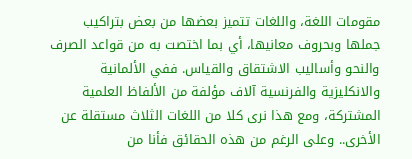مقومات اللغة، واللغات تتميز بعضها من بعض بتراكيب جملها وبحروف معانيها، أي بما اختصت به من قواعد الصرف والنحو وأساليب الاشتقاق والقياس. ففي الألمانية والانكليزية والفرنسية آلاف مؤلفة من الألفاظ العلمية المشتركة، ومع هذا نرى كلا من اللغات الثلاث مستقلة عن الأخرى.. وعلى الرغم من هذه الحقائق فأنا من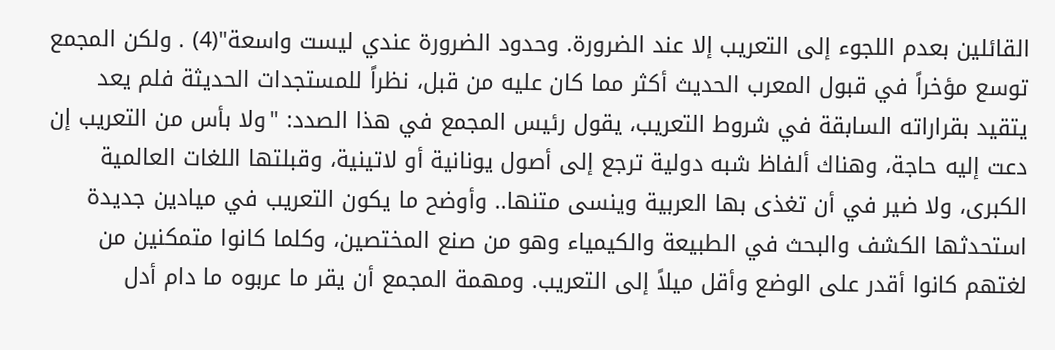القائلين بعدم اللجوء إلى التعريب إلا عند الضرورة. وحدود الضرورة عندي ليست واسعة"(4) . ولكن المجمع توسع مؤخراً في قبول المعرب الحديث أكثر مما كان عليه من قبل، نظراً للمستجدات الحديثة فلم يعد يتقيد بقراراته السابقة في شروط التعريب، يقول رئيس المجمع في هذا الصدد: "ولا بأس من التعريب إن دعت إليه حاجة، وهناك ألفاظ شبه دولية ترجع إلى أصول يونانية أو لاتينية، وقبلتها اللغات العالمية الكبرى، ولا ضير في أن تغذى بها العربية وينسى متنها.. وأوضح ما يكون التعريب في ميادين جديدة استحدثها الكشف والبحث في الطبيعة والكيمياء وهو من صنع المختصين، وكلما كانوا متمكنين من لغتهم كانوا أقدر على الوضع وأقل ميلاً إلى التعريب. ومهمة المجمع أن يقر ما عربوه ما دام أدل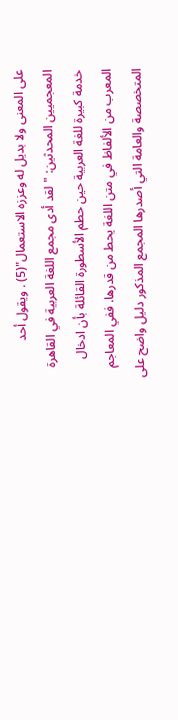على المعنى ولا بديل له وعززه الاستعمال"(5) . ويقول أحد المعجميين المحدثين: "لقد أدى مجمع اللغة العربية في القاهرة خدمة كبيرة للغة العربية حين حطم الأسطورة القائلة بأن ادخال المعرب من الألفاظ في متن اللغة يحط من قدرها. ففي المعاجم المتخصصة والعامة التي أصدرها المجمع المذكور دليل واضح على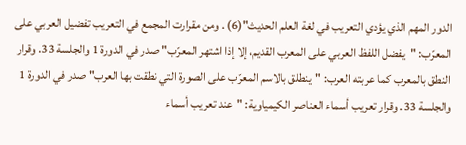الدور المهم الذي يؤدي التعريب في لغة العلم الحديث"(6) . ومن مقرارت المجمع في التعريب تفضيل العربي على المعرّب: "يفضل اللفظ العربي على المعرب القديم، إلا إذا اشتهر المعرّب" صدر في الدورة 1 والجلسة 33. وقرار النطق بالمعرب كما عربته العرب: "ينطلق بالاسم المعرّب على الصورة التي نطقت بها العرب" صدر في الدورة 1 والجلسة 33. وقرار تعريب أسماء العناصر الكيمياوية: "عند تعريب أسماء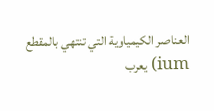العناصر الكيمياوية التي تنتهي بالمقطع ium) يعرب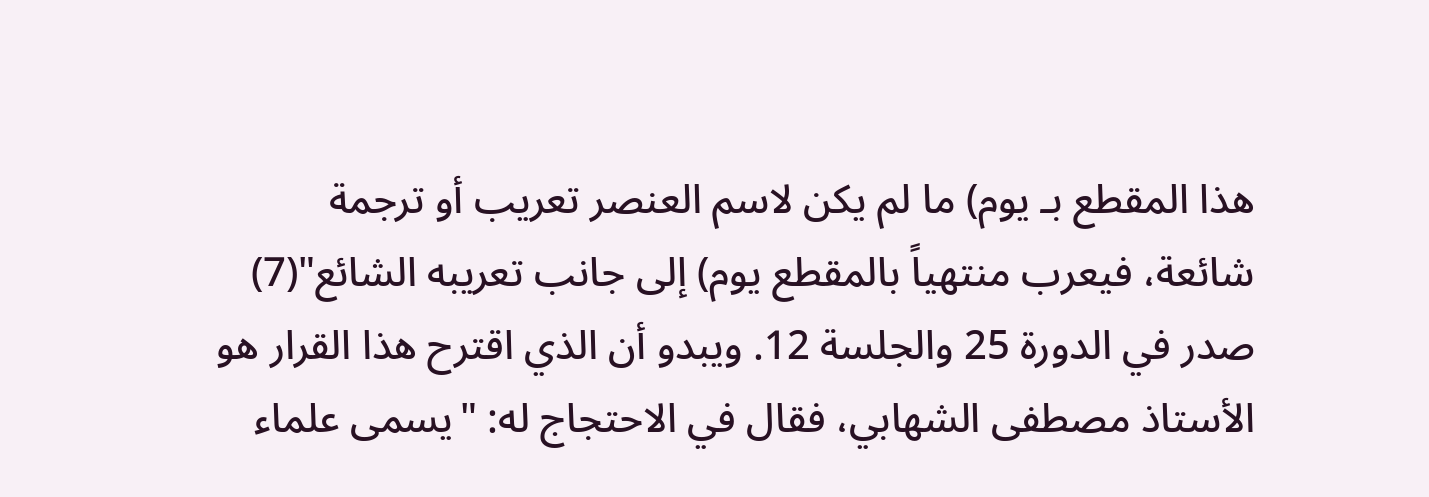هذا المقطع بـ يوم) ما لم يكن لاسم العنصر تعريب أو ترجمة شائعة، فيعرب منتهياً بالمقطع يوم) إلى جانب تعريبه الشائع"(7) صدر في الدورة 25 والجلسة 12. ويبدو أن الذي اقترح هذا القرار هو الأستاذ مصطفى الشهابي، فقال في الاحتجاج له: "يسمى علماء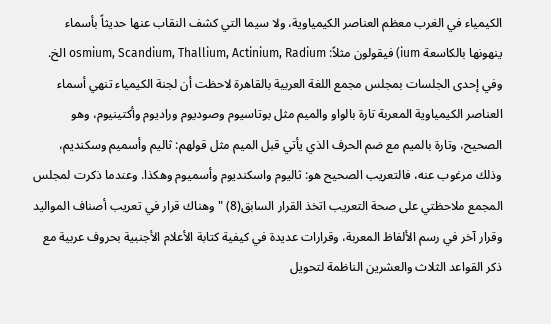الكيمياء في الغرب معظم العناصر الكيمياوية، ولا سيما التي كشف النقاب عنها حديثاً بأسماء ينهونها بالكاسعة ium) فيقولون مثلاً: osmium, Scandium, Thallium, Actinium, Radium الخ. وفي إحدى الجلسات بمجلس مجمع اللغة العربية بالقاهرة لاحظت أن لجنة الكيمياء تنهي أسماء العناصر الكيمياوية المعربة تارة بالواو والميم مثل بوتاسيوم وصوديوم وراديوم وأكتينيوم، وهو الصحيح، وتارة بالميم مع ضم الحرف الذي يأتي قبل الميم مثل قولهم: ثاليم وأسميم وسكنديم، وذلك مرغوب عنه، فالتعريب الصحيح هو: ثاليوم واسكنديوم وأسميوم وهكذا. وعندما ذكرت لمجلس المجمع ملاحظتي على صحة التعريب اتخذ القرار السابق(8) " وهناك قرار في تعريب أصناف المواليد وقرار آخر في رسم الألفاظ المعربة، وقرارات عديدة في كيفية كتابة الأعلام الأجنبية بحروف عربية مع ذكر القواعد الثلاث والعشرين الناظمة لتحويل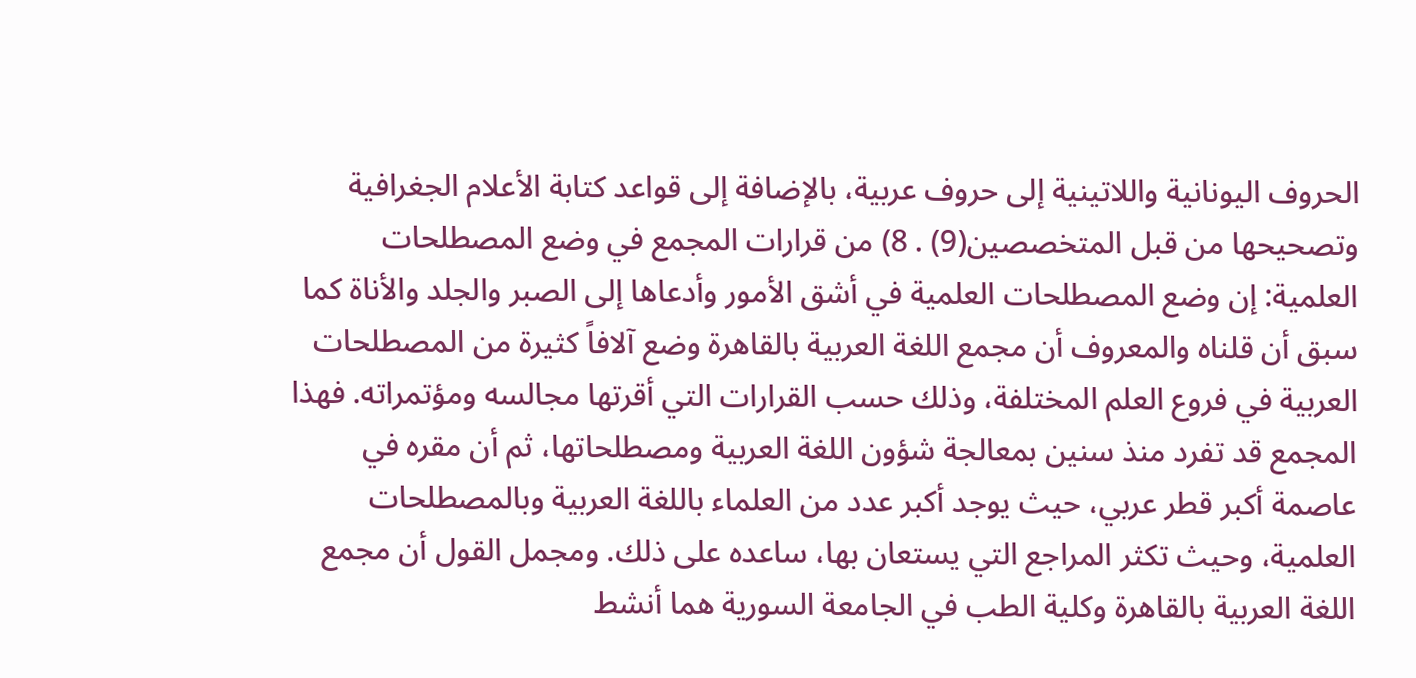الحروف اليونانية واللاتينية إلى حروف عربية، بالإضافة إلى قواعد كتابة الأعلام الجغرافية وتصحيحها من قبل المتخصصين(9) . 8) من قرارات المجمع في وضع المصطلحات العلمية: إن وضع المصطلحات العلمية في أشق الأمور وأدعاها إلى الصبر والجلد والأناة كما سبق أن قلناه والمعروف أن مجمع اللغة العربية بالقاهرة وضع آلافاً كثيرة من المصطلحات العربية في فروع العلم المختلفة، وذلك حسب القرارات التي أقرتها مجالسه ومؤتمراته. فهذا المجمع قد تفرد منذ سنين بمعالجة شؤون اللغة العربية ومصطلحاتها، ثم أن مقره في عاصمة أكبر قطر عربي، حيث يوجد أكبر عدد من العلماء باللغة العربية وبالمصطلحات العلمية، وحيث تكثر المراجع التي يستعان بها، ساعده على ذلك. ومجمل القول أن مجمع اللغة العربية بالقاهرة وكلية الطب في الجامعة السورية هما أنشط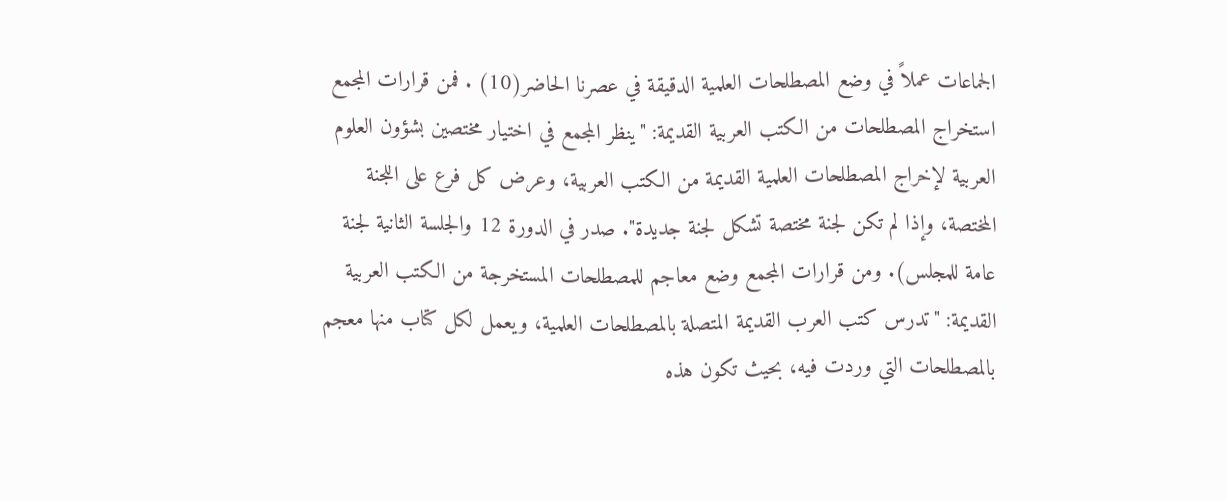الجماعات عملاً في وضع المصطلحات العلمية الدقيقة في عصرنا الحاضر(10) . فمن قرارات المجمع استخراج المصطلحات من الكتب العربية القديمة: "ينظر المجمع في اختيار مختصين بشؤون العلوم العربية لإخراج المصطلحات العلمية القديمة من الكتب العربية، وعرض كل فرع على اللجنة المختصة، وإذا لم تكن لجنة مختصة تشكل لجنة جديدة". صدر في الدورة 12 والجلسة الثانية لجنة عامة للمجلس). ومن قرارات المجمع وضع معاجم للمصطلحات المستخرجة من الكتب العربية القديمة: "تدرس كتب العرب القديمة المتصلة بالمصطلحات العلمية، ويعمل لكل كتاب منها معجم بالمصطلحات التي وردت فيه، بحيث تكون هذه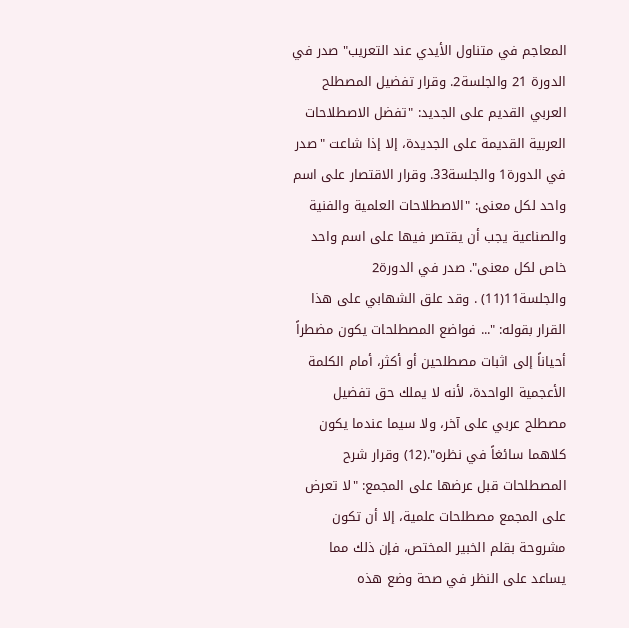المعاجم في متناول الأيدي عند التعريب" صدر في الدورة 21 والجلسة2. وقرار تفضيل المصطلح العربي القديم على الجديد: "تفضل الاصطلاحات العربية القديمة على الجديدة، إلا إذا شاعت "صدر في الدورة1 والجلسة33. وقرار الاقتصار على اسم واحد لكل معنى: "الاصطلاحات العلمية والفنية والصناعية يجب أن يقتصر فيها على اسم واحد خاص لكل معنى". صدر في الدورة2 والجلسة11(11) . وقد علق الشهابي على هذا القرار بقوله: "... فواضع المصطلحات يكون مضطراً أحياناً إلى اثبات مصطلحين أو أكثر، أمام الكلمة الأعجمية الواحدة، لأنه لا يملك حق تفضيل مصطلح عربي على آخر، ولا سيما عندما يكون كلاهما سائغاً في نظره".(12) وقرار شرح المصطلحات قبل عرضها على المجمع: "لا تعرض على المجمع مصطلحات علمية، إلا أن تكون مشروحة بقلم الخبير المختص، فإن ذلك مما يساعد على النظر في صحة وضع هذه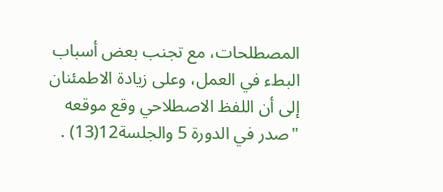المصطلحات، مع تجنب بعض أسباب البطء في العمل، وعلى زيادة الاطمئنان إلى أن اللفظ الاصطلاحي وقع موقعه "صدر في الدورة 5 والجلسة12(13) .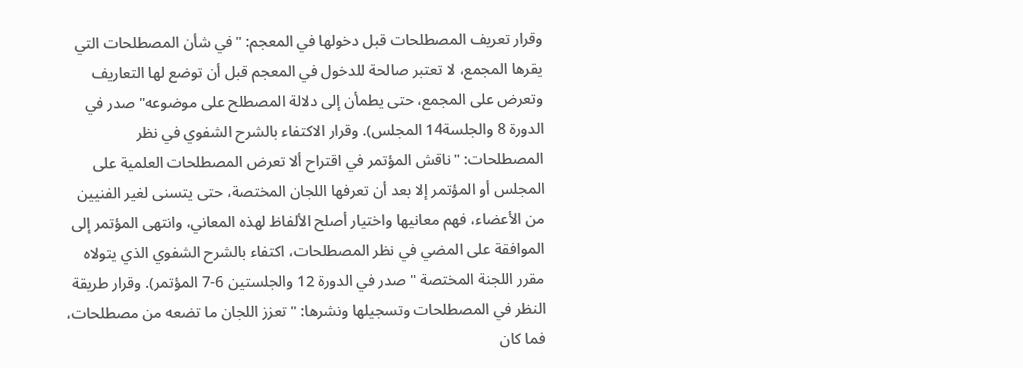وقرار تعريف المصطلحات قبل دخولها في المعجم: "في شأن المصطلحات التي يقرها المجمع، لا تعتبر صالحة للدخول في المعجم قبل أن توضع لها التعاريف وتعرض على المجمع، حتى يطمأن إلى دلالة المصطلح على موضوعه" صدر في الدورة 8 والجلسة14 المجلس). وقرار الاكتفاء بالشرح الشفوي في نظر المصطلحات: "ناقش المؤتمر في اقتراح ألا تعرض المصطلحات العلمية على المجلس أو المؤتمر إلا بعد أن تعرفها اللجان المختصة، حتى يتسنى لغير الفنيين من الأعضاء، فهم معانيها واختيار أصلح الألفاظ لهذه المعاني، وانتهى المؤتمر إلى الموافقة على المضي في نظر المصطلحات، اكتفاء بالشرح الشفوي الذي يتولاه مقرر اللجنة المختصة "صدر في الدورة 12 والجلستين 6-7 المؤتمر). وقرار طريقة النظر في المصطلحات وتسجيلها ونشرها: "تعزز اللجان ما تضعه من مصطلحات، فما كان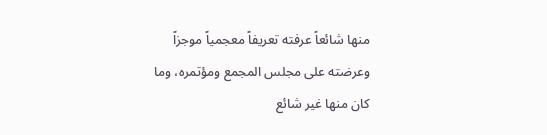منها شائعاً عرفته تعريفاً معجمياً موجزاً وعرضته على مجلس المجمع ومؤتمره، وما كان منها غير شائع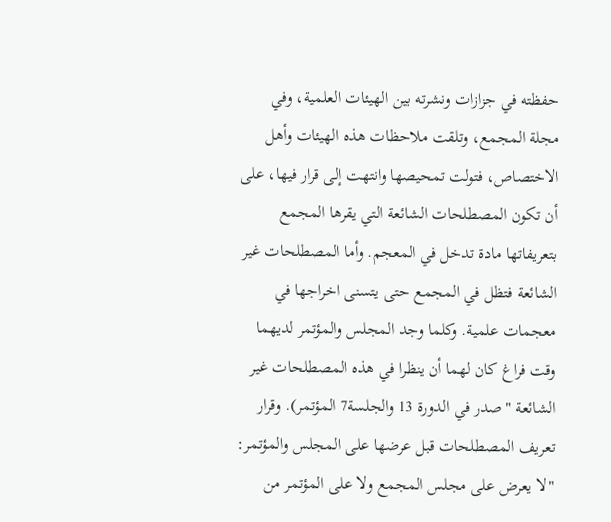حفظته في جزازات ونشرته بين الهيئات العلمية، وفي مجلة المجمع، وتلقت ملاحظات هذه الهيئات وأهل الاختصاص، فتولت تمحيصها وانتهت إلى قرار فيها، على أن تكون المصطلحات الشائعة التي يقرها المجمع بتعريفاتها مادة تدخل في المعجم. وأما المصطلحات غير الشائعة فتظل في المجمع حتى يتسنى اخراجها في معجمات علمية. وكلما وجد المجلس والمؤتمر لديهما وقت فراغ كان لهما أن ينظرا في هذه المصطلحات غير الشائعة "صدر في الدورة 13 والجلسة7 المؤتمر). وقرار تعريف المصطلحات قبل عرضها على المجلس والمؤتمر: "لا يعرض على مجلس المجمع ولا على المؤتمر من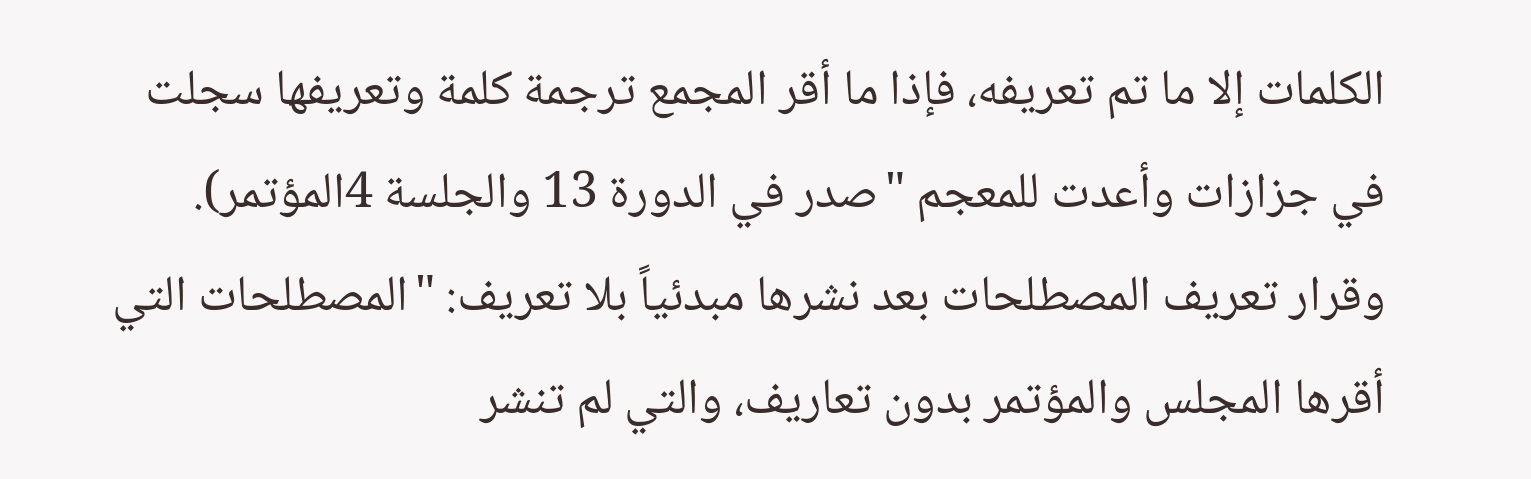الكلمات إلا ما تم تعريفه، فإذا ما أقر المجمع ترجمة كلمة وتعريفها سجلت في جزازات وأعدت للمعجم "صدر في الدورة 13 والجلسة 4المؤتمر). وقرار تعريف المصطلحات بعد نشرها مبدئياً بلا تعريف: "المصطلحات التي أقرها المجلس والمؤتمر بدون تعاريف، والتي لم تنشر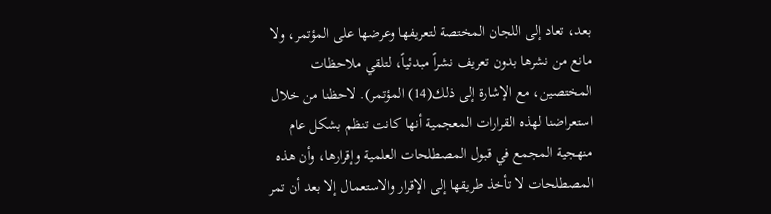بعد، تعاد إلى اللجان المختصة لتعريفها وعرضها على المؤتمر، ولا مانع من نشرها بدون تعريف نشراً مبدئياً، لتلقي ملاحظات المختصين، مع الإشارة إلى ذلك(14) المؤتمر). لاحظنا من خلال استعراضنا لهذه القرارات المعجمية أنها كانت تنظم بشكل عام منهجية المجمع في قبول المصطلحات العلمية وإقرارها، وأن هذه المصطلحات لا تأخذ طريقها إلى الإقرار والاستعمال إلا بعد أن تمر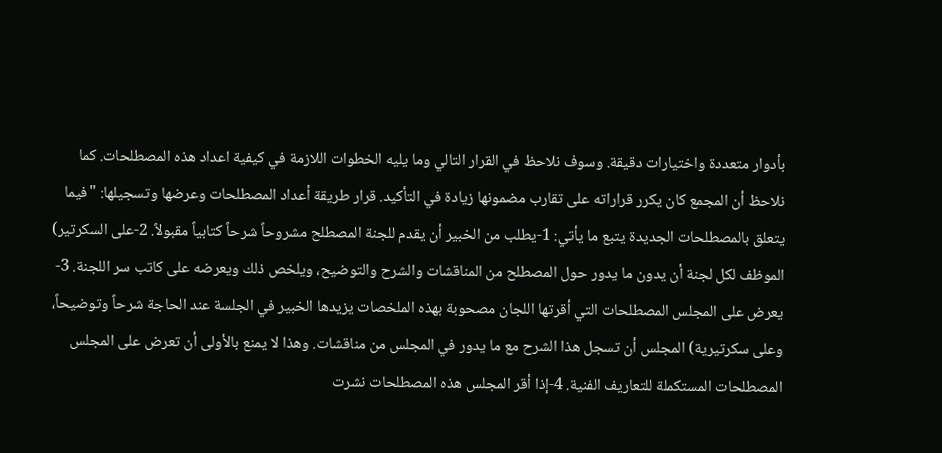بأدوار متعددة واختيارات دقيقة. وسوف نلاحظ في القرار التالي وما يليه الخطوات اللازمة في كيفية اعداد هذه المصطلحات. كما نلاحظ أن المجمع كان يكرر قراراته على تقارب مضمونها زيادة في التأكيد. قرار طريقة أعداد المصطلحات وعرضها وتسجيلها: "فيما يتعلق بالمصطلحات الجديدة يتبع ما يأتي: 1-يطلب من الخبير أن يقدم للجنة المصطلح مشروحاً شرحاً كتابياً مقبولاً. 2-على السكرتير) الموظف لكل لجنة أن يدون ما يدور حول المصطلح من المناقشات والشرح والتوضيح، ويلخص ذلك ويعرضه على كاتب سر اللجنة. 3-يعرض على المجلس المصطلحات التي أقرتها اللجان مصحوبة بهذه الملخصات يزيدها الخبير في الجلسة عند الحاجة شرحاً وتوضيحاً، وعلى سكرتيرية) المجلس أن تسجل هذا الشرح مع ما يدور في المجلس من مناقشات. وهذا لا يمنع بالأولى أن تعرض على المجلس المصطلحات المستكملة للتعاريف الفنية. 4-إذا أقر المجلس هذه المصطلحات نشرت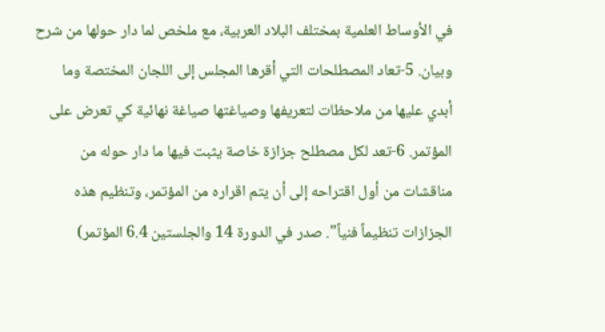في الأوساط العلمية بمختلف البلاد العربية، مع ملخص لما دار حولها من شرح وبيان. 5-تعاد المصطلحات التي أقرها المجلس إلى اللجان المختصة وما أبدي عليها من ملاحظات لتعريفها وصياغتها صياغة نهائية كي تعرض على المؤتمر. 6-تعد لكل مصطلح جزازة خاصة يثبت فيها ما دار حوله من مناقشات من أول اقتراحه إلى أن يتم اقراره من المؤتمر، وتنظيم هذه الجزازات تنظيماً فنياً". صدر في الدورة 14 والجلستين 6.4 المؤتمر)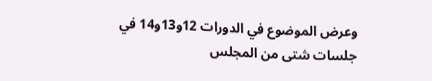وعرض الموضوع في الدورات 12و13و14 في جلسات شتى من المجلس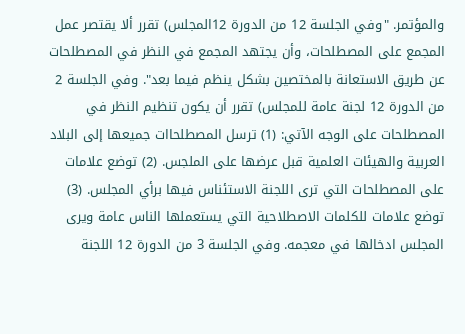والمؤتمر. "وفي الجلسة 12 من الدورة 12المجلس) تقرر ألا يقتصر عمل المجمع على المصطلحات، وأن يجتهد المجمع في النظر في المصطلحات عن طريق الاستعانة بالمختصين بشكل ينظم فيما بعد". وفي الجلسة 2 من الدورة 12 لجنة عامة للمجلس) تقرر أن يكون تنظيم النظر في المصطلحات على الوجه الآتي: (1) ترسل المصطلحاات جميعها إلى البلاد العربية والهيئات العلمية قبل عرضها على الملجس. (2) توضع علامات على المصطلحات التي ترى اللجنة الاستئناس فيها برأي المجلس. (3) توضع علامات للكلمات الاصطلاحية التي يستعملها الناس عامة ويرى المجلس ادخالها في معجمه. وفي الجلسة 3 من الدورة 12 اللجنة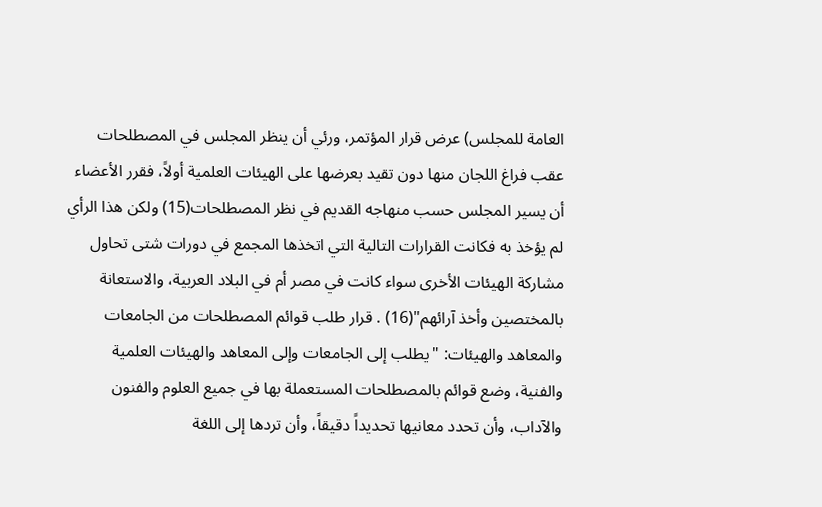العامة للمجلس) عرض قرار المؤتمر، ورئي أن ينظر المجلس في المصطلحات عقب فراغ اللجان منها دون تقيد بعرضها على الهيئات العلمية أولاً، فقرر الأعضاء أن يسير المجلس حسب منهاجه القديم في نظر المصطلحات(15) ولكن هذا الرأي لم يؤخذ به فكانت القرارات التالية التي اتخذها المجمع في دورات شتى تحاول مشاركة الهيئات الأخرى سواء كانت في مصر أم في البلاد العربية، والاستعانة بالمختصين وأخذ آرائهم"(16) . قرار طلب قوائم المصطلحات من الجامعات والمعاهد والهيئات: "يطلب إلى الجامعات وإلى المعاهد والهيئات العلمية والفنية، وضع قوائم بالمصطلحات المستعملة بها في جميع العلوم والفنون والآداب، وأن تحدد معانيها تحديداً دقيقاً، وأن تردها إلى اللغة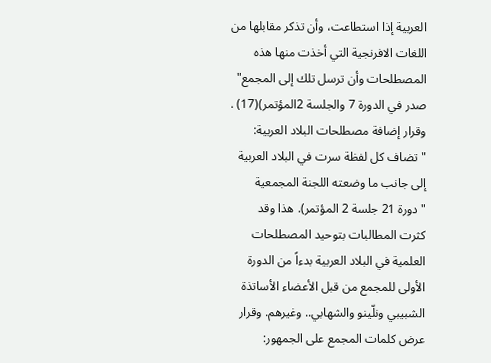العربية إذا استطاعت، وأن تذكر مقابلها من اللغات الافرنجية التي أخذت منها هذه المصطلحات وأن ترسل تلك إلى المجمع" صدر في الدورة 7 والجلسة 2المؤتمر)(17) . وقرار إضافة مصطلحات البلاد العربية: "تضاف كل لفظة سرت في البلاد العربية إلى جانب ما وضعته اللجنة المجمعية "دورة 21 جلسة 2 المؤتمر). هذا وقد كثرت المطالبات بتوحيد المصطلحات العلمية في البلاد العربية بدءاً من الدورة الأولى للمجمع من قبل الأعضاء الأساتذة الشبيبي ونلّينو والشهابي.. وغيرهم. وقرار عرض كلمات المجمع على الجمهور: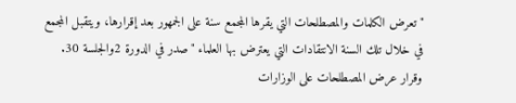"تعرض الكلمات والمصطلحات التي يقرها المجمع سنة على الجمهور بعد إقرارها، ويتقبل المجمع في خلال تلك السنة الانتقادات التي يعترض بها العلماء "صدر في الدورة 2والجلسة 30. وقرار عرض المصطلحات على الوزارات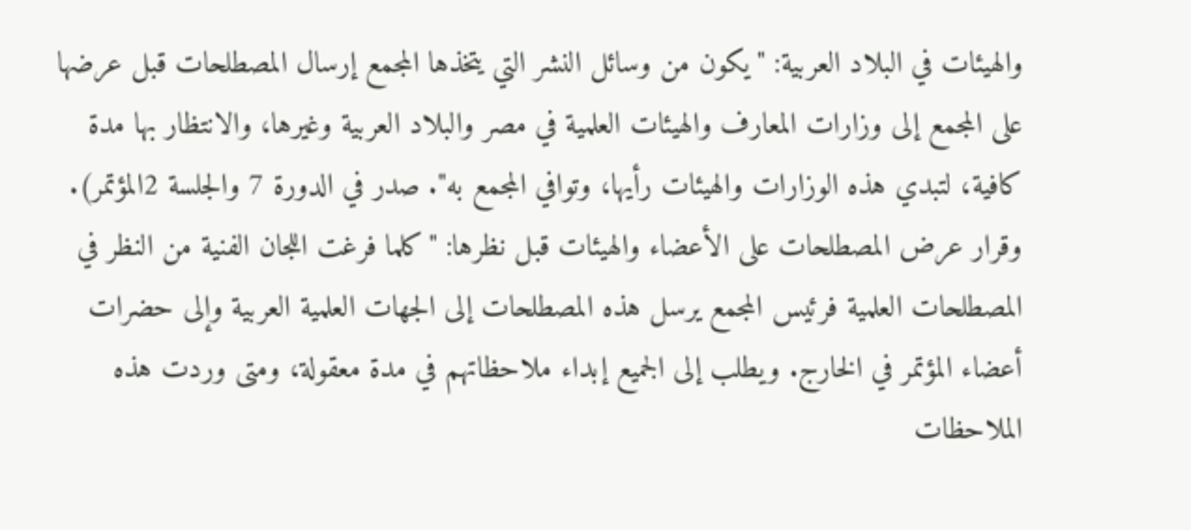والهيئات في البلاد العربية: "يكون من وسائل النشر التي يتخذها المجمع إرسال المصطلحات قبل عرضها على المجمع إلى وزارات المعارف والهيئات العلمية في مصر والبلاد العربية وغيرها، والانتظار بها مدة كافية، لتبدي هذه الوزارات والهيئات رأيها، وتوافي المجمع به". صدر في الدورة 7 والجلسة 2المؤتمر). وقرار عرض المصطلحات على الأعضاء والهيئات قبل نظرها: "كلما فرغت اللجان الفنية من النظر في المصطلحات العلمية فرئيس المجمع يرسل هذه المصطلحات إلى الجهات العلمية العربية وإلى حضرات أعضاء المؤتمر في الخارج. ويطلب إلى الجميع إبداء ملاحظاتهم في مدة معقولة، ومتى وردت هذه الملاحظات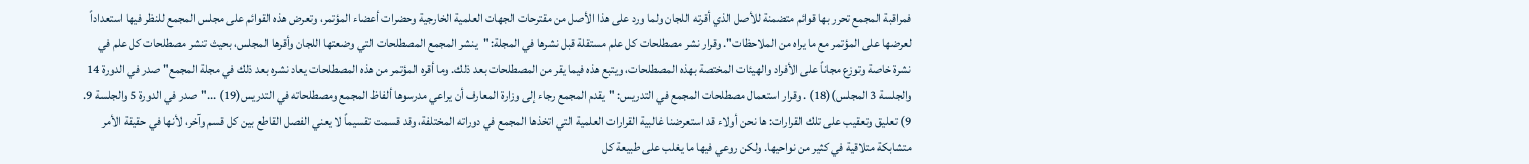فمراقبة المجمع تحرر بها قوائم متضمنة للأصل الذي أقرته اللجان ولما ورد على هذا الأصل من مقترحات الجهات العلمية الخارجية وحضرات أعضاء المؤتمر، وتعرض هذه القوائم على مجلس المجمع للنظر فيها استعداداً لعرضها على المؤتمر مع ما يراه من الملاحظات". وقرار نشر مصطلحات كل علم مستقلة قبل نشرها في المجلة: "ينشر المجمع المصطلحات التي وضعتها اللجان وأقرها المجلس، بحيث تنشر مصطلحات كل علم في نشرة خاصة وتوزع مجاناً على الأفراد والهيئات المختصة بهذه المصطلحات، ويتبع هذه فيما يقر من المصطلحات بعد ذلك. وما أقره المؤتمر من هذه المصطلحات يعاد نشره بعد ذلك في مجلة المجمع" صدر في الدورة 14 والجلسة 3 المجلس)(18) . وقرار استعمال مصطلحات المجمع في التدريس: "يقدم المجمع رجاء إلى وزارة المعارف أن يراعي مدرسوها ألفاظ المجمع ومصطلحاته في التدريس(19) ..."صدر في الدورة 5 والجلسة 9. 9) تعليق وتعقيب على تلك القرارات: ها نحن أولاء قد استعرضنا غالبية القرارات العلمية التي اتخذها المجمع في دوراته المختلفة، وقد قسمت تقسيماً لا يعني الفصل القاطع بين كل قسم وآخر، لأنها في حقيقة الأمر متشابكة متلاقية في كثير من نواحيها. ولكن روعي فيها ما يغلب على طبيعة كل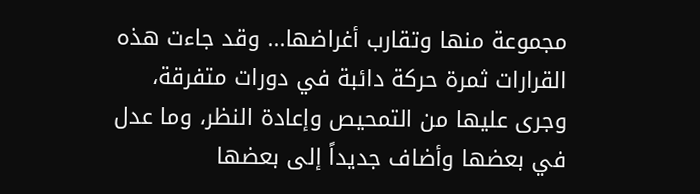مجموعة منها وتقارب أغراضها... وقد جاءت هذه القرارات ثمرة حركة دائبة في دورات متفرقة، وجرى عليها من التمحيص وإعادة النظر، وما عدل في بعضها وأضاف جديداً إلى بعضها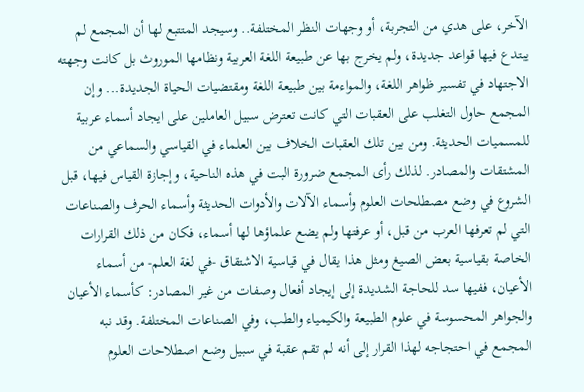الآخر، على هدي من التجربة، أو وجهات النظر المختلفة.. وسيجد المتتبع لها أن المجمع لم يبتدع فيها قواعد جديدة، ولم يخرج بها عن طبيعة اللغة العربية ونظامها الموروث بل كانت وجهته الاجتهاد في تفسير ظواهر اللغة، والمواءمة بين طبيعة اللغة ومقتضيات الحياة الجديدة... وإن المجمع حاول التغلب على العقبات التي كانت تعترض سبيل العاملين على ايجاد أسماء عربية للمسميات الحديثة. ومن بين تلك العقبات الخلاف بين العلماء في القياسي والسماعي من المشتقات والمصادر. لذلك رأى المجمع ضرورة البت في هذه الناحية، وإجازة القياس فيها، قبل الشروع في وضع مصطلحات العلوم وأسماء الآلات والأدوات الحديثة وأسماء الحرف والصناعات التي لم تعرفها العرب من قبل، أو عرفتها ولم يضع علماؤها لها أسماء، فكان من ذلك القرارات الخاصة بقياسية بعض الصيغ ومثل هذا يقال في قياسية الاشتقاق -في لغة العلم- من أسماء الأعيان، ففيها سد للحاجة الشديدة إلى إيجاد أفعال وصفات من غير المصادر: كأسماء الأعيان والجواهر المحسوسة في علوم الطبيعة والكيمياء والطب، وفي الصناعات المختلفة. وقد نبه المجمع في احتجاجه لهذا القرار إلى أنه لم تقم عقبة في سبيل وضع اصطلاحات العلوم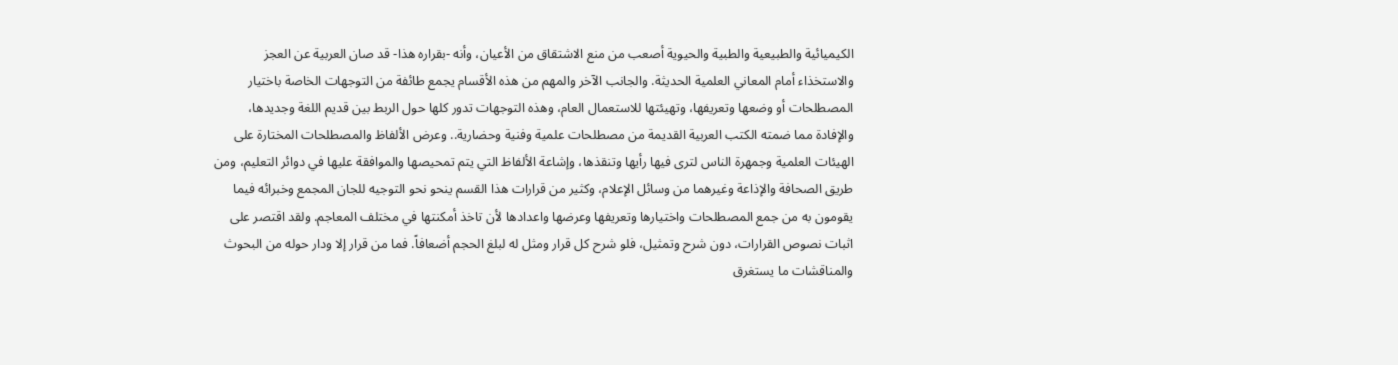الكيميائية والطبيعية والطبية والحيوية أصعب من منع الاشتقاق من الأعيان، وأنه -بقراره هذا- قد صان العربية عن العجز والاستخذاء أمام المعاني العلمية الحديثة. والجانب الآخر والمهم من هذه الأقسام يجمع طائفة من التوجهات الخاصة باختيار المصطلحات أو وضعها وتعريفها، وتهيئتها للاستعمال العام، وهذه التوجهات تدور كلها حول الربط بين قديم اللغة وجديدها، والإفادة مما ضمته الكتب العربية القديمة من مصطلحات علمية وفنية وحضارية.. وعرض الألفاظ والمصطلحات المختارة على الهيئات العلمية وجمهرة الناس لترى فيها رأيها وتنقذها، وإشاعة الألفاظ التي يتم تمحيصها والموافقة عليها في دوائر التعليم، ومن طريق الصحافة والإذاعة وغيرهما من وسائل الإعلام، وكثير من قرارات هذا القسم ينحو نحو التوجيه للجان المجمع وخبرائه فيما يقومون به من جمع المصطلحات واختيارها وتعريفها وعرضها واعدادها لأن تاخذ أمكنتها في مختلف المعاجم. ولقد اقتصر على اثبات نصوص القرارات، دون شرح وتمثيل، فلو شرح كل قرار ومثل له لبلغ الحجم أضعافاً. فما من قرار إلا ودار حوله من البحوث والمناقشات ما يستغرق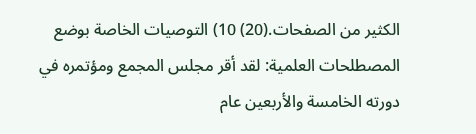الكثير من الصفحات.(20) 10) التوصيات الخاصة بوضع المصطلحات العلمية: لقد أقر مجلس المجمع ومؤتمره في دورته الخامسة والأربعين عام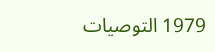1979 التوصيات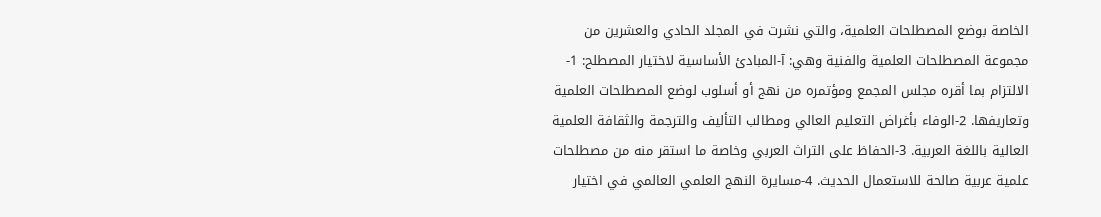الخاصة بوضع المصطلحات العلمية، والتي نشرت في المجلد الحادي والعشرين من مجموعة المصطلحات العلمية والفنية وهي: آ-المبادئ الأساسية لاختيار المصطلح: 1-الالتزام بما أقره مجلس المجمع ومؤتمره من نهج أو أسلوب لوضع المصطلحات العلمية وتعاريفها. 2-الوفاء بأغراض التعليم العالي ومطالب التأليف والترجمة والثقافة العلمية العالية باللغة العربية. 3-الحفاظ على التراث العربي وخاصة ما استقر منه من مصطلحات علمية عربية صالحة للاستعمال الحديث. 4-مسايرة النهج العلمي العالمي في اختيار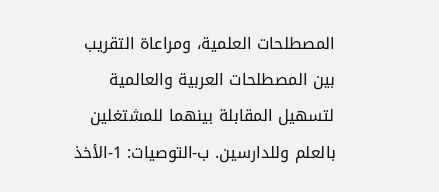المصطلحات العلمية، ومراعاة التقريب بين المصطلحات العربية والعالمية لتسهيل المقابلة بينهما للمشتغلين بالعلم وللدارسين. ب-التوصيات: 1-الأخذ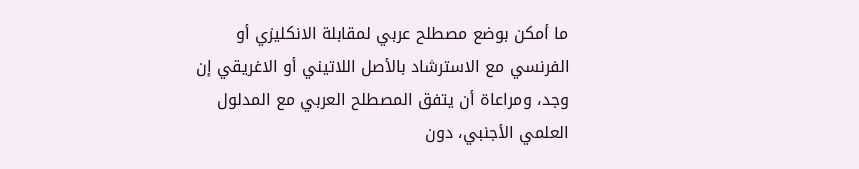ما أمكن بوضع مصطلح عربي لمقابلة الانكليزي أو الفرنسي مع الاسترشاد بالأصل اللاتيني أو الاغريقي إن وجد، ومراعاة أن يتفق المصطلح العربي مع المدلول العلمي الأجنبي، دون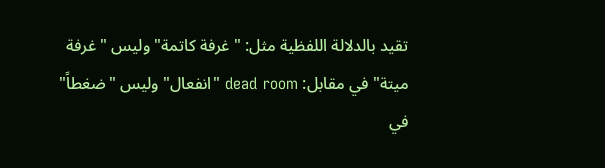تقيد بالدلالة اللفظية مثل: "غرفة كاتمة" وليس "غرفة ميتة" في مقابل: dead room "انفعال" وليس "ضغطاً" في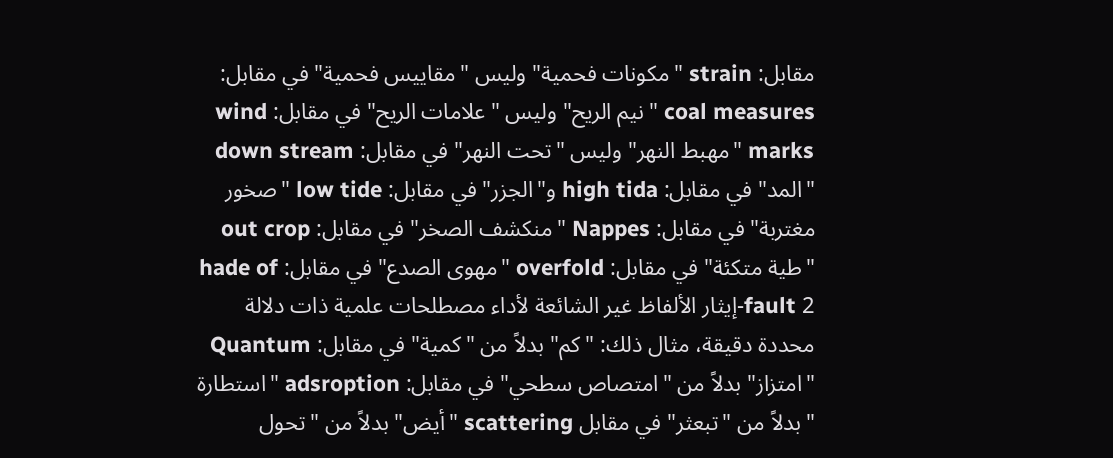مقابل: strain "مكونات فحمية" وليس "مقاييس فحمية" في مقابل: coal measures "نيم الريح" وليس "علامات الريح" في مقابل: wind marks "مهبط النهر" وليس "تحت النهر" في مقابل: down stream "المد" في مقابل: high tida و"الجزر" في مقابل: low tide "صخور مغتربة" في مقابل: Nappes "منكشف الصخر" في مقابل: out crop "طية متكئة" في مقابل: overfold "مهوى الصدع" في مقابل: hade of fault 2-إيثار الألفاظ غير الشائعة لأداء مصطلحات علمية ذات دلالة محددة دقيقة، مثال ذلك: "كم" بدلاً من "كمية" في مقابل: Quantum "امتزاز" بدلاً من "امتصاص سطحي" في مقابل: adsroption "استطارة "بدلاً من "تبعثر" في مقابل scattering "أيض" بدلاً من "تحول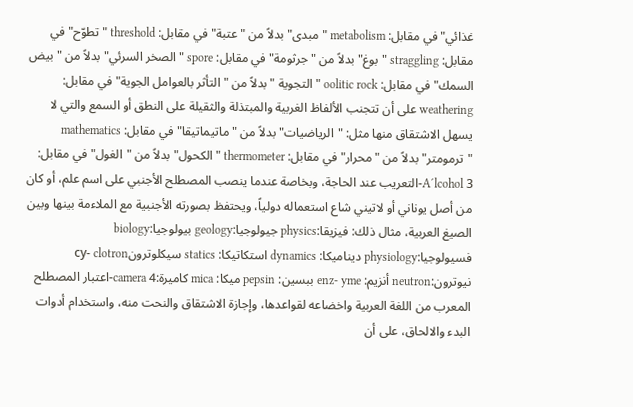غذائي" في مقابل: metabolism "مبدى" بدلاً من "عتبة" في مقابل: threshold "تطوّح" في مقابل: straggling "بوغ" بدلاً من "جرثومة" في مقابل: spore "الصخر السرئي" بدلاً من "بيض السمك" في مقابل: oolitic rock "التجوية "بدلاً من "التأثر بالعوامل الجوية" في مقابل: weathering على أن تتجنب الألفاظ الغربية والمبتذلة والثقيلة على النطق أو السمع والتي لا يسهل الاشتقاق منها مثل: "الرياضيات" بدلاً من "ماتيماتيقا" في مقابل: mathematics "ترمومتر" بدلاً من "محرار" في مقابل: thermometer "الكحول" بدلاً من "الغول" في مقابل: A´lcohol 3-التعريب عند الحاجة، وبخاصة عندما ينصب المصطلح الأجنبي على اسم علم، أو كان من أصل يوناني أو لاتيني شاع استعماله دولياً، ويحتفظ بصورته الأجنبية مع الملاءمة بينها وبين الصيغ العربية، مثال ذلك: فيزيقا:physics جيولوجيا:geology بيولوجيا:biology فسيولوجيا:physiology ديناميكا: dynamics استكاتيكا: statics سيكلوترونcy- clotron نيوترون:neutron أنزيم: enz- yme ببسين: pepsin ميكا: mica كاميرة:camera 4-اعتبار المصطلح المعرب من اللغة العربية واخضاعه لقواعدها، وإجازة الاشتقاق والنحت منه، واستخدام أدوات البدء والالحاق، على أن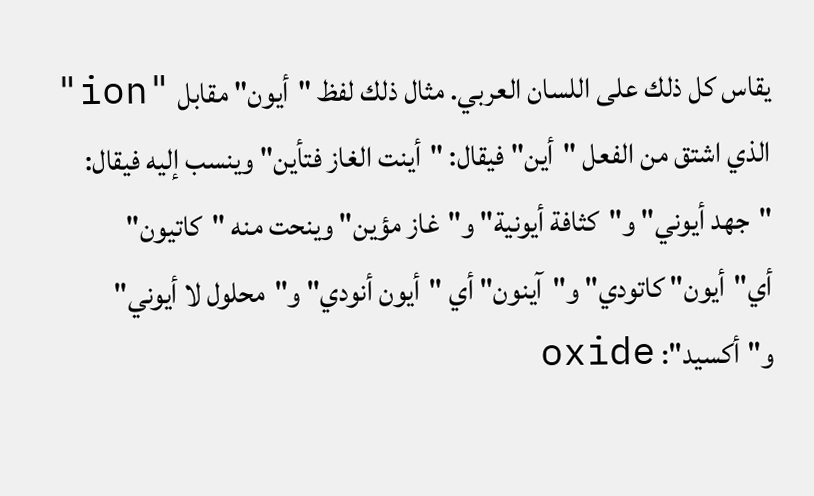يقاس كل ذلك على اللسان العربي. مثال ذلك لفظ "أيون" مقابل "ion" الذي اشتق من الفعل "أين" فيقال: "أينت الغاز فتأين" وينسب إليه فيقال: "جهد أيوني" و"كثافة أيونية" و"غاز مؤين" وينحت منه "كاتيون" أي"أيون" كاتودي" و"آينون" أي "أيون أنودي" و"محلول لا أيوني" و"أكسيد": oxide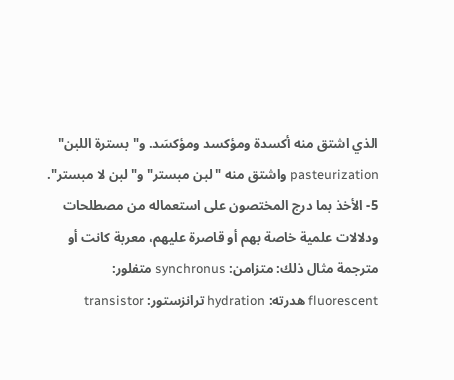الذي اشتق منه أكسدة ومؤكسد ومؤكسَد. و"بسترة اللبن" pasteurization واشتق منه "لبن مبستر" و"لبن لا مبستر". 5- الأخذ بما درج المختصون على استعماله من مصطلحات ودلالات علمية خاصة بهم أو قاصرة عليهم، معربة كانت أو مترجمة مثال ذلك: متزامن: synchronus متفلور: fluorescent هدرته: hydration ترانزستور: transistor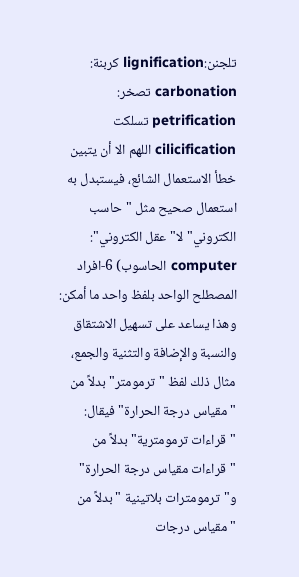تلجنن:lignification كربنة: carbonation تصخر: petrification تسلكت cilicification اللهم الا أن يتبين خطأ الاستعمال الشائع، فيستبدل به استعمال صحيح مثل "حاسب الكتروني" لا"عقل الكتروني": computer الحاسوب) 6-افراد المصطلح الواحد بلفظ واحد ما أمكن: وهذا يساعد على تسهيل الاشتقاق والنسبة والإضافة والتثنية والجمع، مثال ذلك لفظ "ترمومتر" بدلاً من "مقياس درجة الحرارة" فيقال: "قراءات ترمومترية" بدلاً من "قراءات مقياس درجة الحرارة" و"ترمومترات بلاتينية "بدلاً من "مقياس درجات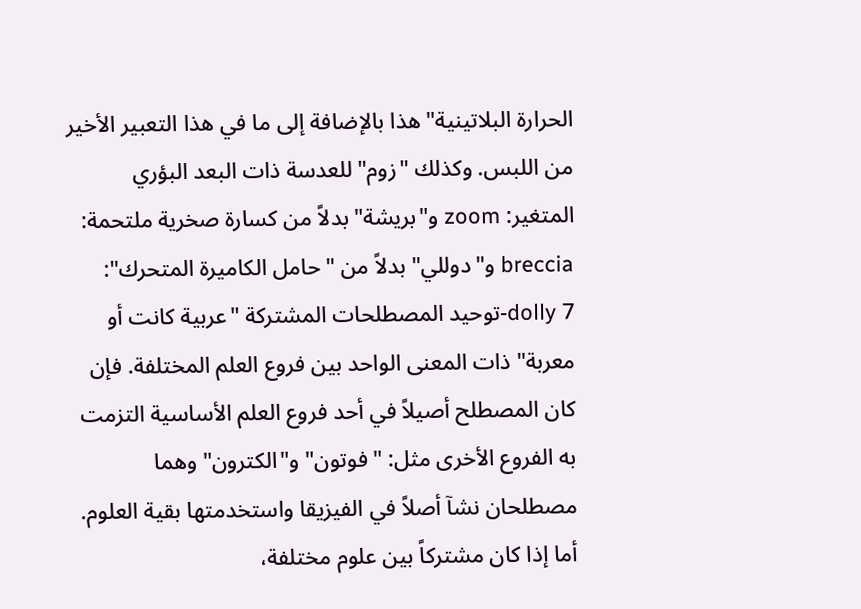الحرارة البلاتينية" هذا بالإضافة إلى ما في هذا التعبير الأخير من اللبس. وكذلك "زوم" للعدسة ذات البعد البؤري المتغير: zoom و"بريشة" بدلاً من كسارة صخرية ملتحمة: breccia و"دوللي" بدلاً من "حامل الكاميرة المتحرك": dolly 7-توحيد المصطلحات المشتركة "عربية كانت أو معربة" ذات المعنى الواحد بين فروع العلم المختلفة. فإن كان المصطلح أصيلاً في أحد فروع العلم الأساسية التزمت به الفروع الأخرى مثل: "فوتون" و"الكترون" وهما مصطلحان نشآ أصلاً في الفيزيقا واستخدمتها بقية العلوم. أما إذا كان مشتركاً بين علوم مختلفة،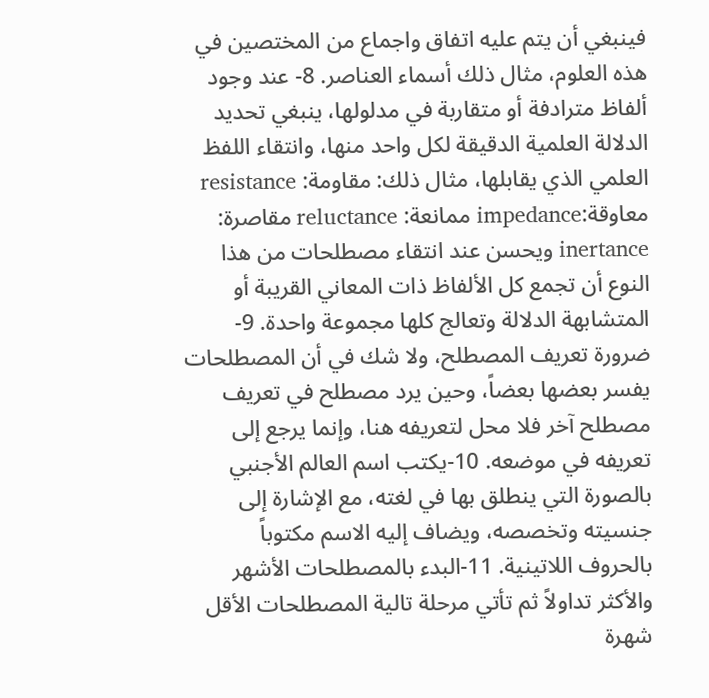فينبغي أن يتم عليه اتفاق واجماع من المختصين في هذه العلوم، مثال ذلك أسماء العناصر. 8- عند وجود ألفاظ مترادفة أو متقاربة في مدلولها، ينبغي تحديد الدلالة العلمية الدقيقة لكل واحد منها، وانتقاء اللفظ العلمي الذي يقابلها، مثال ذلك: مقاومة: resistance معاوقة:impedance ممانعة: reluctance مقاصرة: inertance ويحسن عند انتقاء مصطلحات من هذا النوع أن تجمع كل الألفاظ ذات المعاني القريبة أو المتشابهة الدلالة وتعالج كلها مجموعة واحدة. 9-ضرورة تعريف المصطلح، ولا شك في أن المصطلحات يفسر بعضها بعضاً، وحين يرد مصطلح في تعريف مصطلح آخر فلا محل لتعريفه هنا، وإنما يرجع إلى تعريفه في موضعه. 10-يكتب اسم العالم الأجنبي بالصورة التي ينطلق بها في لغته، مع الإشارة إلى جنسيته وتخصصه، ويضاف إليه الاسم مكتوباً بالحروف اللاتينية. 11-البدء بالمصطلحات الأشهر والأكثر تداولاً ثم تأتي مرحلة تالية المصطلحات الأقل شهرة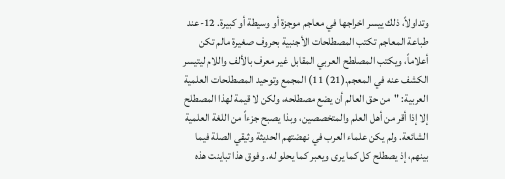وتداولاً، ذلك ييسر اخراجها في معاجم موجزة أو وسيطة أو كبيرة. 12-عند طباعة المعاجم تكتب المصطلحات الأجنبية بحروف صغيرة مالم تكن أعلاماً، ويكتب المصلطح العربي المقابل غير معرف بالألف واللام ليتيسر الكشف عنه في المعجم.(21) 11) المجمع وتوحيد المصطلحات العلمية العربية: "من حق العالم أن يضع مصطلحه، ولكن لا قيمة لهذا المصطلح إلا إذا أقر من أهل العلم والمتخصصين، وبذا يصبح جزءاً من اللغة العلمية الشائعة. ولم يكن علماء العرب في نهضتهم الحديثة وثيقي الصلة فيما بينهم، إذ يصطلح كل كما يرى ويعبر كما يحلو له. وفوق هذا تباينت هذه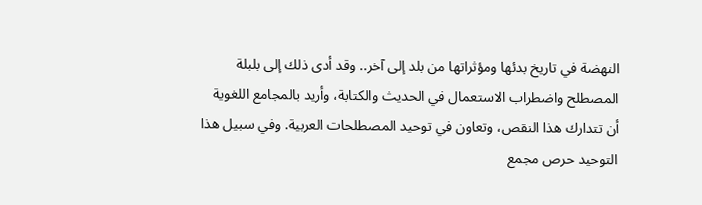النهضة في تاريخ بدئها ومؤثراتها من بلد إلى آخر.. وقد أدى ذلك إلى بلبلة المصطلح واضطراب الاستعمال في الحديث والكتابة، وأريد بالمجامع اللغوية أن تتدارك هذا النقص، وتعاون في توحيد المصطلحات العربية. وفي سبيل هذا التوحيد حرص مجمع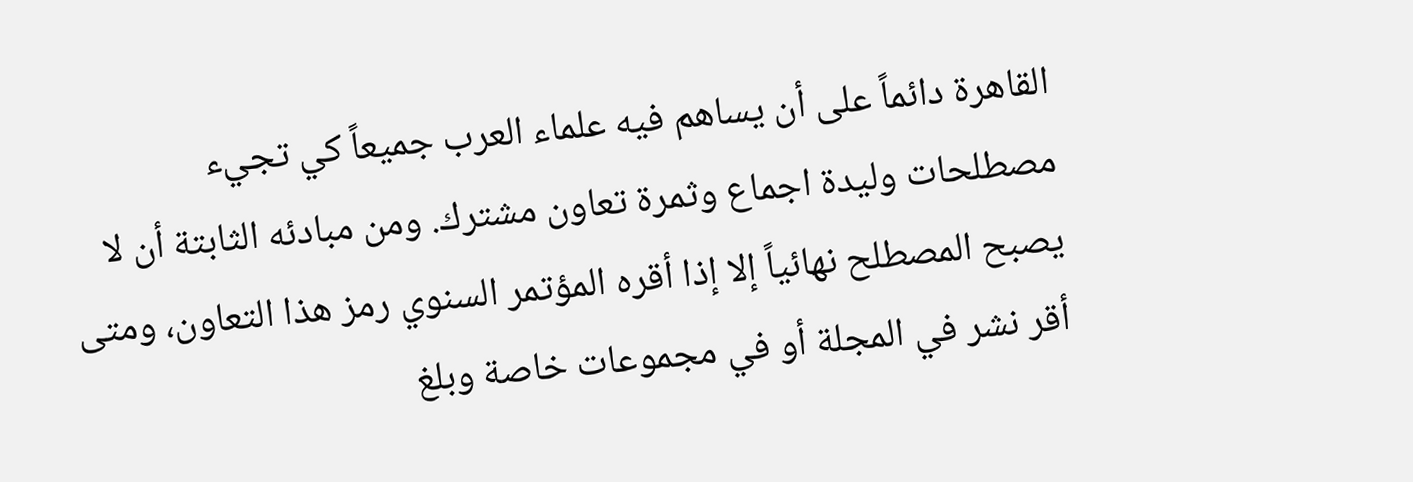القاهرة دائماً على أن يساهم فيه علماء العرب جميعاً كي تجيء مصطلحات وليدة اجماع وثمرة تعاون مشترك. ومن مبادئه الثابتة أن لا يصبح المصطلح نهائياً إلا إذا أقره المؤتمر السنوي رمز هذا التعاون، ومتى أقر نشر في المجلة أو في مجموعات خاصة وبلغ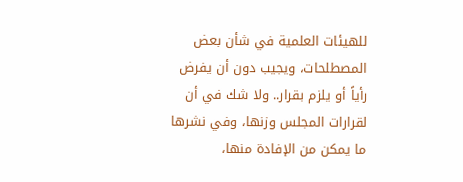للهيئات العلمية في شأن بعض المصطلحات، ويجيب دون أن يفرض رأياً أو يلزم بقرار.. ولا شك في أن لقرارات المجلس وزنها، وفي نشرها ما يمكن من الإفادة منها،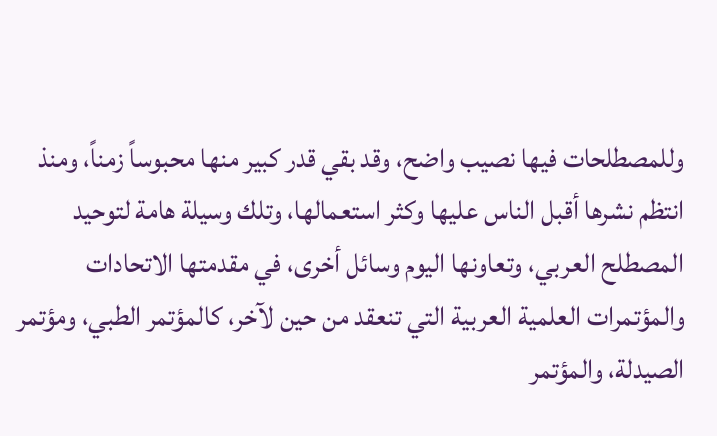وللمصطلحات فيها نصيب واضح، وقد بقي قدر كبير منها محبوساً زمناً، ومنذ انتظم نشرها أقبل الناس عليها وكثر استعمالها، وتلك وسيلة هامة لتوحيد المصطلح العربي، وتعاونها اليوم وسائل أخرى، في مقدمتها الاتحادات والمؤتمرات العلمية العربية التي تنعقد من حين لآخر، كالمؤتمر الطبي، ومؤتمر الصيدلة، والمؤتمر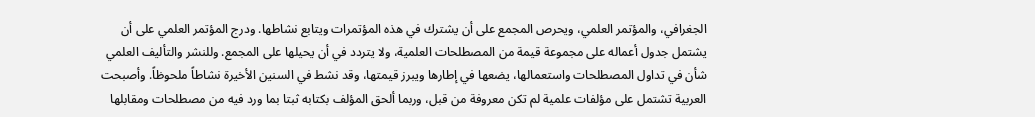الجغرافي، والمؤتمر العلمي، ويحرص المجمع على أن يشترك في هذه المؤتمرات ويتابع نشاطها. ودرج المؤتمر العلمي على أن يشتمل جدول أعماله على مجموعة قيمة من المصطلحات العلمية، ولا يتردد في أن يحيلها على المجمع. وللنشر والتأليف العلمي شأن في تداول المصطلحات واستعمالها، يضعها في إطارها ويبرز قيمتها، وقد نشط في السنين الأخيرة نشاطاً ملحوظاً. وأصبحت العربية تشتمل على مؤلفات علمية لم تكن معروفة من قبل، وربما ألحق المؤلف بكتابه ثبتا بما ورد فيه من مصطلحات ومقابلها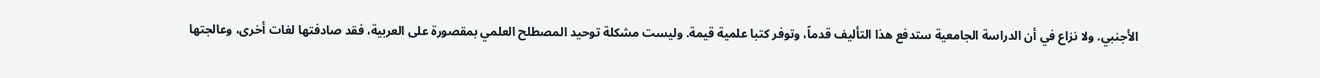الأجنبي. ولا نزاع في أن الدراسة الجامعية ستدفع هذا التأليف قدماً، وتوفر كتبا علمية قيمة. وليست مشكلة توحيد المصطلح العلمي بمقصورة على العربية، فقد صادفتها لغات أخرى، وعالجتها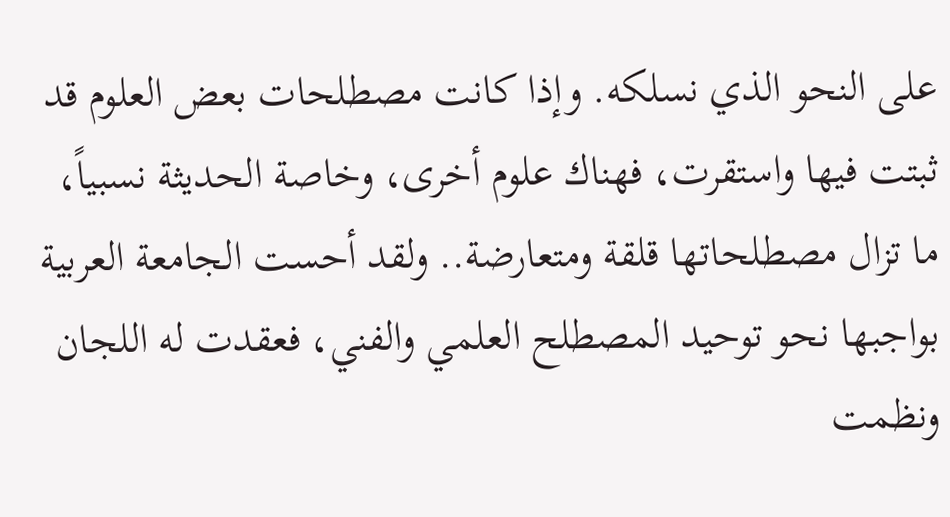على النحو الذي نسلكه. وإذا كانت مصطلحات بعض العلوم قد ثبتت فيها واستقرت، فهناك علوم أخرى، وخاصة الحديثة نسبياً، ما تزال مصطلحاتها قلقة ومتعارضة.. ولقد أحست الجامعة العربية بواجبها نحو توحيد المصطلح العلمي والفني، فعقدت له اللجان ونظمت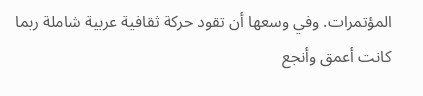المؤتمرات. وفي وسعها أن تقود حركة ثقافية عربية شاملة ربما كانت أعمق وأنجع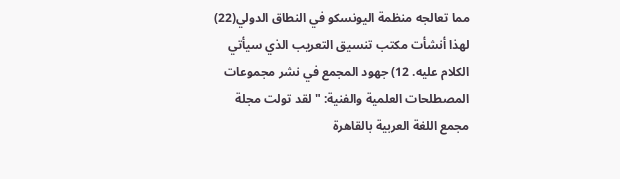مما تعالجه منظمة اليونسكو في النطاق الدولي(22) لهذا أنشأت مكتب تنسيق التعريب الذي سيأتي الكلام عليه. 12) جهود المجمع في نشر مجموعات المصطلحات العلمية والفنية: "لقد تولت مجلة مجمع اللغة العربية بالقاهرة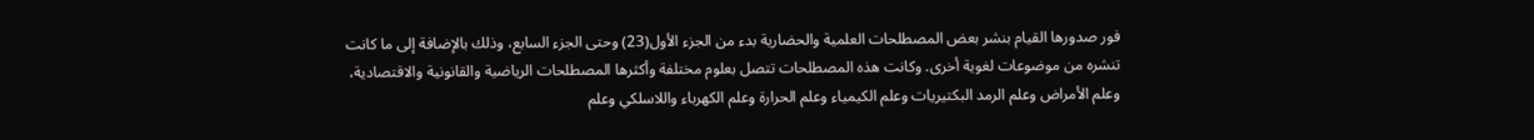فور صدورها القيام بنشر بعض المصطلحات العلمية والحضارية بدء من الجزء الأول(23) وحتى الجزء السابع، وذلك بالإضافة إلى ما كانت تنشره من موضوعات لغوية أخرى. وكانت هذه المصطلحات تتصل بعلوم مختلفة وأكثرها المصطلحات الرياضية والقانونية والاقتصادية، وعلم الأمراض وعلم الرمد البكتيريات وعلم الكيمياء وعلم الحرارة وعلم الكهرباء واللاسلكي وعلم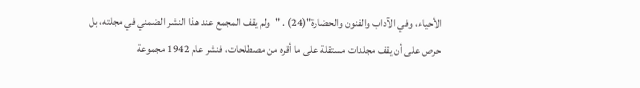الأحياء، وفي الآداب والفنون والحضارة"(24) . "ولم يقف المجمع عند هذا النشر الضمني في مجلته، بل حرص على أن يقف مجلدات مستقلة على ما أقره من مصطلحات، فنشر عام 1942 مجموعة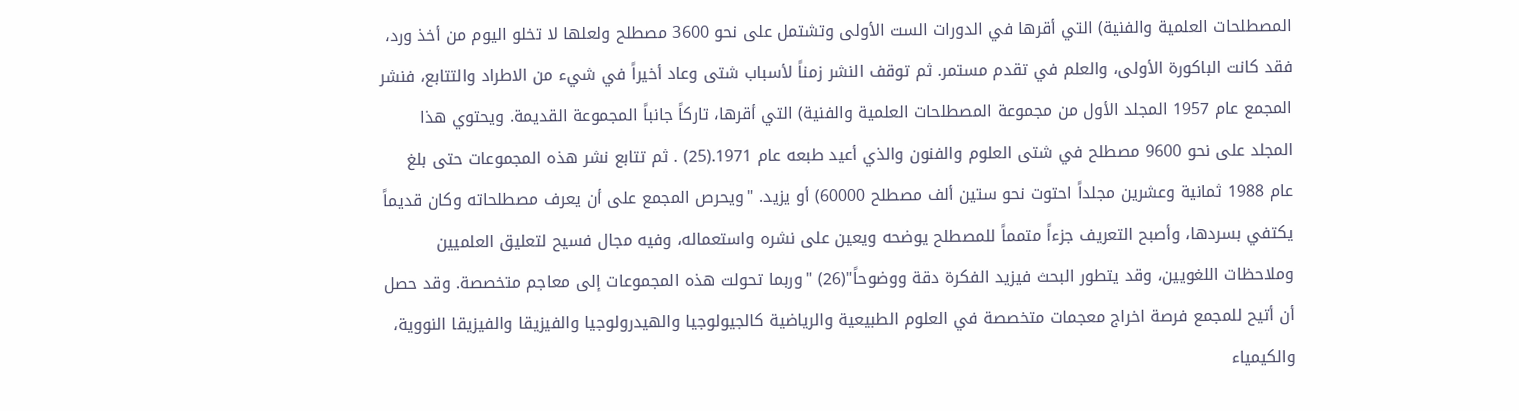المصطلحات العلمية والفنية) التي أقرها في الدورات الست الأولى وتشتمل على نحو 3600 مصطلح ولعلها لا تخلو اليوم من أخذ ورد، فقد كانت الباكورة الأولى، والعلم في تقدم مستمر. ثم توقف النشر زمناً لأسباب شتى وعاد أخيراً في شيء من الاطراد والتتابع، فنشر المجمع عام 1957 المجلد الأول من مجموعة المصطلحات العلمية والفنية) التي أقرها، تاركاً جانباً المجموعة القديمة. ويحتوي هذا المجلد على نحو 9600 مصطلح في شتى العلوم والفنون والذي أعيد طبعه عام 1971.(25) . ثم تتابع نشر هذه المجموعات حتى بلغ عام 1988 ثمانية وعشرين مجلداً احتوت نحو ستين ألف مصطلح 60000) أو يزيد. "ويحرص المجمع على أن يعرف مصطلحاته وكان قديماً يكتفي بسردها، وأصبح التعريف جزءاً متمماً للمصطلح يوضحه ويعين على نشره واستعماله، وفيه مجال فسيح لتعليق العلميين وملاحظات اللغويين، وقد يتطور البحث فيزيد الفكرة دقة ووضوحاً"(26) "وربما تحولت هذه المجموعات إلى معاجم متخصصة. وقد حصل أن أتيح للمجمع فرصة اخراج معجمات متخصصة في العلوم الطبيعية والرياضية كالجيولوجيا والهيدرولوجيا والفيزيقا والفيزيقا النووية، والكيمياء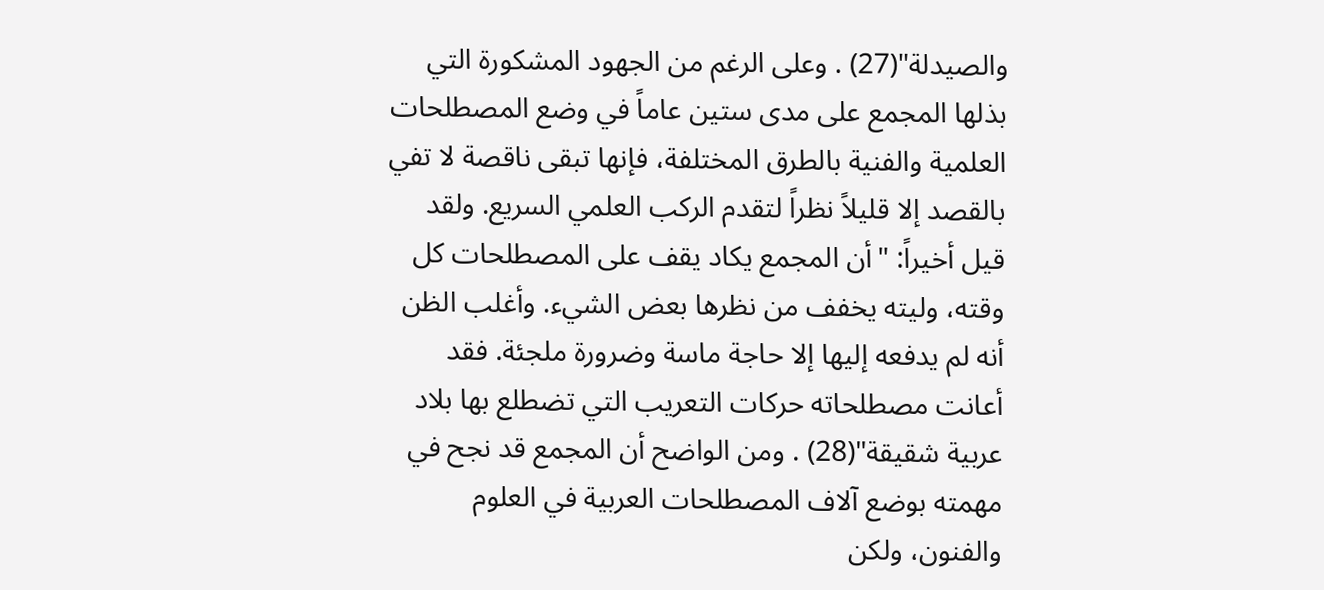والصيدلة"(27) . وعلى الرغم من الجهود المشكورة التي بذلها المجمع على مدى ستين عاماً في وضع المصطلحات العلمية والفنية بالطرق المختلفة، فإنها تبقى ناقصة لا تفي بالقصد إلا قليلاً نظراً لتقدم الركب العلمي السريع. ولقد قيل أخيراً: "أن المجمع يكاد يقف على المصطلحات كل وقته، وليته يخفف من نظرها بعض الشيء. وأغلب الظن أنه لم يدفعه إليها إلا حاجة ماسة وضرورة ملجئة. فقد أعانت مصطلحاته حركات التعريب التي تضطلع بها بلاد عربية شقيقة"(28) . ومن الواضح أن المجمع قد نجح في مهمته بوضع آلاف المصطلحات العربية في العلوم والفنون، ولكن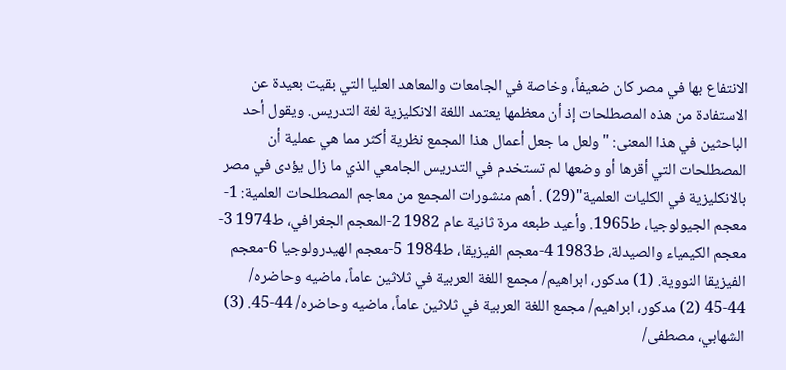الانتفاع بها في مصر كان ضعيفاً، وخاصة في الجامعات والمعاهد العليا التي بقيت بعيدة عن الاستفادة من هذه المصطلحات إذ أن معظمها يعتمد اللغة الانكليزية لغة التدريس. ويقول أحد الباحثين في هذا المعنى: "ولعل ما جعل أعمال هذا المجمع نظرية أكثر مما هي عملية أن المصطلحات التي أقرها أو وضعها لم تستخدم في التدريس الجامعي الذي ما زال يؤدى في مصر بالانكليزية في الكليات العلمية"(29) . أهم منشورات المجمع من معاجم المصطلحات العلمية: 1-معجم الجيولوجيا، ط1965. وأعيد طبعه مرة ثانية عام 1982 2-المعجم الجغرافي، ط1974 3-معجم الكيمياء والصيدلة، ط1983 4-معجم الفيزيقا، ط1984 5-معجم الهيدرولوجيا 6-معجم الفيزيقا النووية. (1) مدكور، ابراهيم/ مجمع اللغة العربية في ثلاثين عاماً، ماضيه وحاضره/ 44-45 (2) مدكور، ابراهيم/ مجمع اللغة العربية في ثلاثين عاماً، ماضيه وحاضره/ 44-45. (3) الشهابي، مصطفى/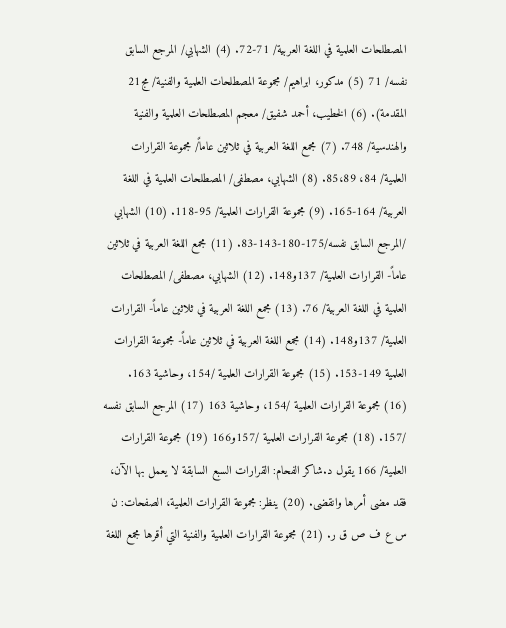المصطلحات العلمية في اللغة العربية/ 71-72. (4) الشهابي/ المرجع السابق نفسه/ 71 (5) مدكور، ابراهيم/ مجموعة المصطلحات العلمية والفنية/ مج21 المقدمة). (6) الخطيب، أحمد شفيق/ معجم المصطلحات العلمية والفنية والهندسية/ 748. (7) مجمع اللغة العربية في ثلاثين عاماً/ مجموعة القرارات العلمية/ 84، 85،89. (8) الشهابي، مصطفى/ المصطلحات العلمية في اللغة العربية/ 164-165. (9) مجموعة القرارات العلمية/ 95-118. (10) الشهابي /المرجع السابق نفسه/175-180-143-83. (11) مجمع اللغة العربية في ثلاثين عاماً- القرارات العلمية/ 137و148. (12) الشهابي، مصطفى/ المصطلحات العلمية في اللغة العربية/ 76. (13) مجمع اللغة العربية في ثلاثين عاماً- القرارات العلمية/ 137و148. (14) مجمع اللغة العربية في ثلاثين عاماً- مجموعة القرارات العلمية 149-153. (15) مجموعة القرارات العلمية /154، وحاشية 163. (16) مجموعة القرارات العلمية /154، وحاشية 163 (17) المرجع السابق نفسه /157. (18) مجموعة القرارات العلمية /157و166 (19) مجموعة القرارات العلمية/ 166 يقول د.شاكر الفحام: القرارات السبع السابقة لا يعمل بها الآن، فقد مضى أمرها وانقضى. (20) ينظر: مجموعة القرارات العلمية، الصفحات: ن س ع ف ص ق ر. (21) مجموعة القرارات العلمية والفنية التي أقرها مجمع اللغة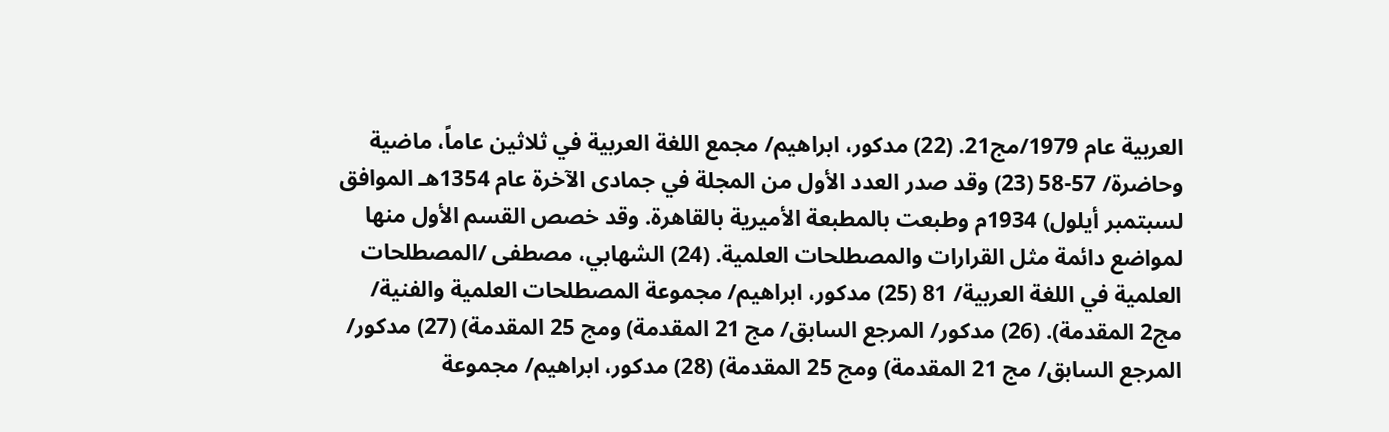العربية عام 1979/مج21. (22) مدكور، ابراهيم/ مجمع اللغة العربية في ثلاثين عاماً، ماضية وحاضرة/ 57-58 (23) وقد صدر العدد الأول من المجلة في جمادى الآخرة عام 1354هـ الموافق لسبتمبر أيلول) 1934م وطبعت بالمطبعة الأميرية بالقاهرة. وقد خصص القسم الأول منها لمواضع دائمة مثل القرارات والمصطلحات العلمية. (24) الشهابي، مصطفى /المصطلحات العلمية في اللغة العربية/ 81 (25) مدكور، ابراهيم/ مجموعة المصطلحات العلمية والفنية/ مج2 المقدمة). (26) مدكور/ المرجع السابق/ مج 21 المقدمة) ومج 25 المقدمة) (27) مدكور/ المرجع السابق/ مج 21 المقدمة) ومج 25 المقدمة) (28) مدكور، ابراهيم/ مجموعة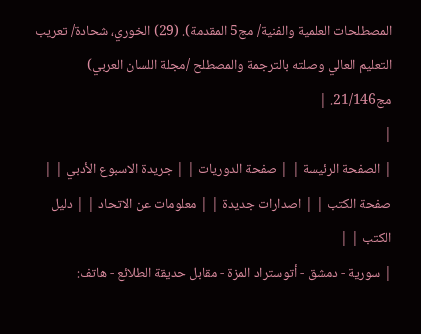المصطلحات العلمية والفنية/ مج5 المقدمة). (29) الخوري، شحادة/ تعريب التعليم العالي وصلته بالترجمة والمصطلح /مجلة اللسان العربي) مج21/146. |
|
| الصفحة الرئيسة | | صفحة الدوريات | | جريدة الاسبوع الأدبي | | صفحة الكتب | | اصدارات جديدة | | معلومات عن الاتحاد | | دليل الكتب | |
| سورية - دمشق - أتوستراد المزة - مقابل حديقة الطلائع - هاتف: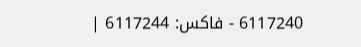6117240 - فاكس: 6117244 |